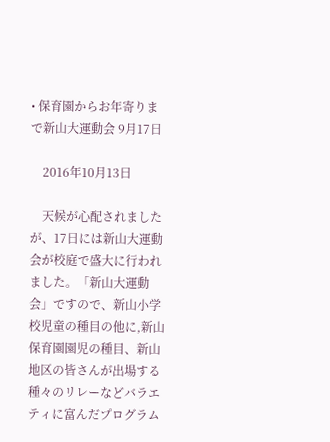• 保育園からお年寄りまで新山大運動会 9月17日

    2016年10月13日

    天候が心配されましたが、17日には新山大運動会が校庭で盛大に行われました。「新山大運動会」ですので、新山小学校児童の種目の他に,新山保育園園児の種目、新山地区の皆さんが出場する種々のリレーなどバラエティに富んだプログラム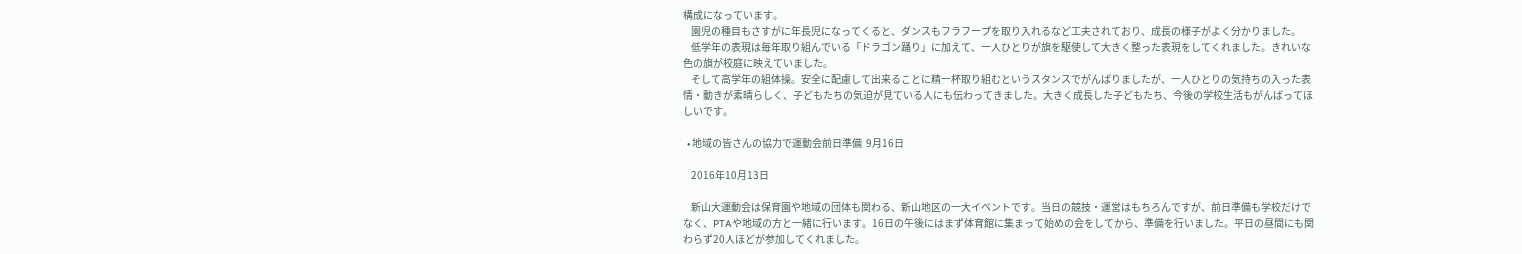構成になっています。
    園児の種目もさすがに年長児になってくると、ダンスもフラフープを取り入れるなど工夫されており、成長の様子がよく分かりました。
    低学年の表現は毎年取り組んでいる「ドラゴン踊り」に加えて、一人ひとりが旗を駆使して大きく整った表現をしてくれました。きれいな色の旗が校庭に映えていました。
    そして高学年の組体操。安全に配慮して出来ることに精一杯取り組むというスタンスでがんばりましたが、一人ひとりの気持ちの入った表情・動きが素晴らしく、子どもたちの気迫が見ている人にも伝わってきました。大きく成長した子どもたち、今後の学校生活もがんばってほしいです。

  • 地域の皆さんの協力で運動会前日準備  9月16日

    2016年10月13日

    新山大運動会は保育園や地域の団体も関わる、新山地区の一大イベントです。当日の競技・運営はもちろんですが、前日準備も学校だけでなく、PTAや地域の方と一緒に行います。16日の午後にはまず体育館に集まって始めの会をしてから、準備を行いました。平日の昼間にも関わらず20人ほどが参加してくれました。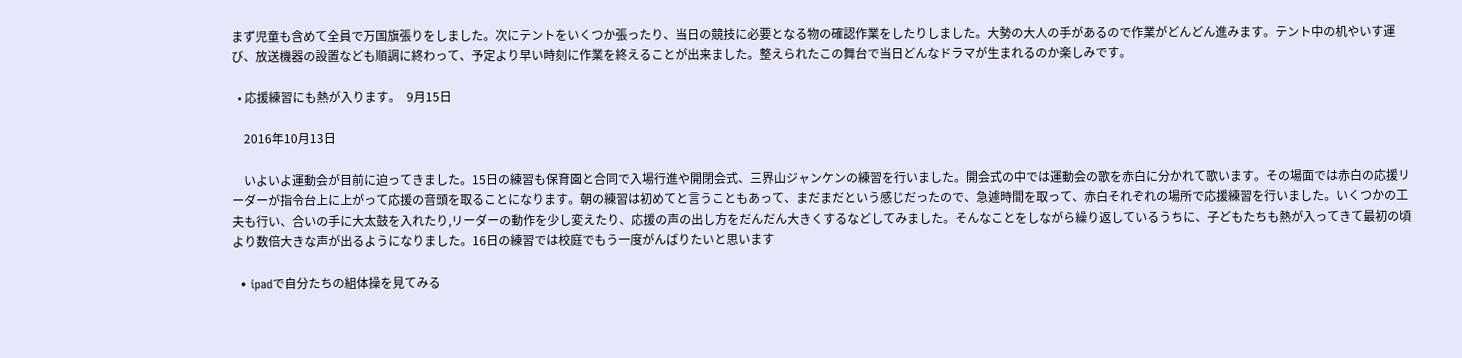まず児童も含めて全員で万国旗張りをしました。次にテントをいくつか張ったり、当日の競技に必要となる物の確認作業をしたりしました。大勢の大人の手があるので作業がどんどん進みます。テント中の机やいす運び、放送機器の設置なども順調に終わって、予定より早い時刻に作業を終えることが出来ました。整えられたこの舞台で当日どんなドラマが生まれるのか楽しみです。

  • 応援練習にも熱が入ります。  9月15日

    2016年10月13日

    いよいよ運動会が目前に迫ってきました。15日の練習も保育園と合同で入場行進や開閉会式、三界山ジャンケンの練習を行いました。開会式の中では運動会の歌を赤白に分かれて歌います。その場面では赤白の応援リーダーが指令台上に上がって応援の音頭を取ることになります。朝の練習は初めてと言うこともあって、まだまだという感じだったので、急遽時間を取って、赤白それぞれの場所で応援練習を行いました。いくつかの工夫も行い、合いの手に大太鼓を入れたり,リーダーの動作を少し変えたり、応援の声の出し方をだんだん大きくするなどしてみました。そんなことをしながら繰り返しているうちに、子どもたちも熱が入ってきて最初の頃より数倍大きな声が出るようになりました。16日の練習では校庭でもう一度がんばりたいと思います

  • ipadで自分たちの組体操を見てみる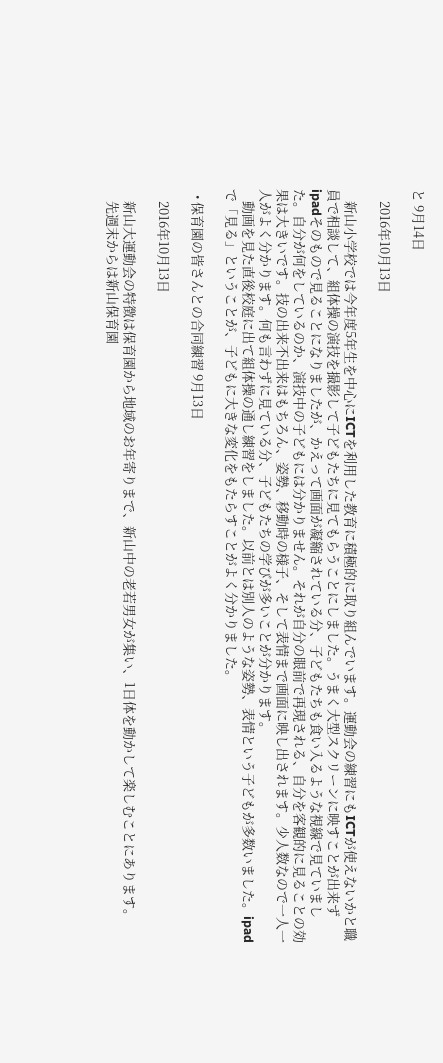と 9月14日

    2016年10月13日

    新山小学校では今年度5年生を中心にICTを利用した教育に積極的に取り組んでいます。運動会の練習にもICTが使えないかと職員で相談して、組体操の演技を撮影して子どもたちに見てもらうことにしました。うまく大型スクリーンに映すことが出来ずipadそのもので見ることになりましたが、かえって画面が凝縮されている分、子どもたちも食い入るような視線で見ていました。自分が何をしているのか、演技中の子どもには分かりません。それが自分の眼前で再現される、自分を客観的に見ることの効果は大きいです。技の出来不出来はもちろん、姿勢、移動時の様子、そして表情まで画面に映し出されます。少人数なので一人一人がよく分かります。何も言わずに見ている分、子どもたちの学びが多いことが分かります。
    動画を見た直後校庭に出て組体操の通し練習をしました。以前とは別人のような姿勢、表情という子どもが多数いました。ipadで「見る」ということが、子どもに大きな変化をもたらすことがよく分かりました。

  • 保育園の皆さんとの合同練習 9月13日

    2016年10月13日

    新山大運動会の特徴は保育園から地域のお年寄りまで、新山中の老若男女が集い、1日体を動かして楽しむことにあります。
    先週末からは新山保育園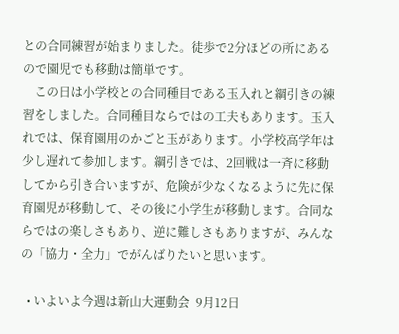との合同練習が始まりました。徒歩で2分ほどの所にあるので園児でも移動は簡単です。
    この日は小学校との合同種目である玉入れと綱引きの練習をしました。合同種目ならではの工夫もあります。玉入れでは、保育園用のかごと玉があります。小学校高学年は少し遅れて参加します。綱引きでは、2回戦は一斉に移動してから引き合いますが、危険が少なくなるように先に保育園児が移動して、その後に小学生が移動します。合同ならではの楽しさもあり、逆に難しさもありますが、みんなの「協力・全力」でがんばりたいと思います。

  • いよいよ今週は新山大運動会  9月12日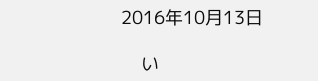2016年10月13日

    い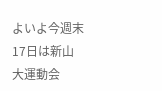よいよ今週末17日は新山大運動会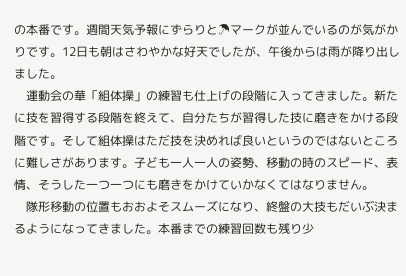の本番です。週間天気予報にずらりと☂マークが並んでいるのが気がかりです。12日も朝はさわやかな好天でしたが、午後からは雨が降り出しました。
    運動会の華「組体操」の練習も仕上げの段階に入ってきました。新たに技を習得する段階を終えて、自分たちが習得した技に磨きをかける段階です。そして組体操はただ技を決めれば良いというのではないところに難しさがあります。子ども一人一人の姿勢、移動の時のスピード、表情、そうした一つ一つにも磨きをかけていかなくてはなりません。
    隊形移動の位置もおおよそスムーズになり、終盤の大技もだいぶ決まるようになってきました。本番までの練習回数も残り少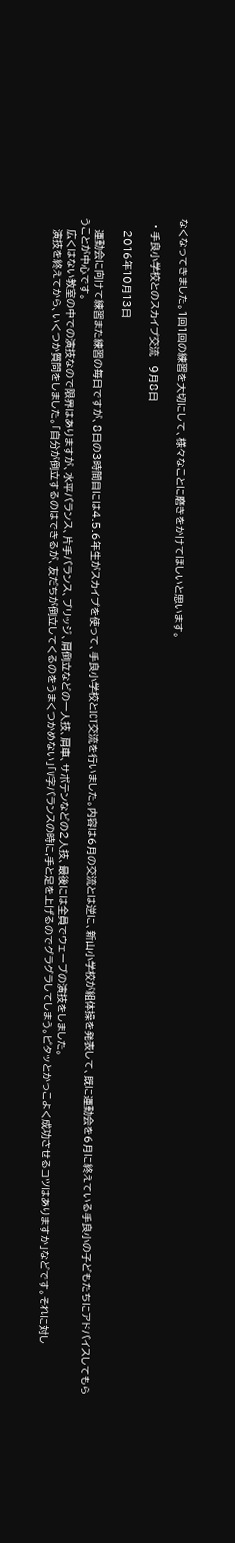なくなってきました。1回1回の練習を大切にして、様々なことに磨きをかけてほしいと思います。

  • 手良小学校とのスカイプ交流   9月8日

    2016年10月13日

    運動会に向けて練習また練習の毎日ですが、8日の3時間目には4.5.6年生がスカイプを使って、手良小学校とICT交流を行いました。内容は6月の交流とは逆に、新山小学校が組体操を発表して、既に運動会を6月に終えている手良小の子どもたちにアドバイスしてもらうことが中心です。
    広くはない教室の中での演技なので限界はありますが、水平バランス、片手バランス、ブリッジ、肩倒立などの一人技、肩車、サボテンなどの2人技、最後には全員でウェーブの演技をしました。
    演技を終えてから、いくつか質問をしました。「自分が倒立するのはできるが、友だちが倒立してくるのをうまくつかめない」「V字バランスの時に,手と足を上げるのでグラグラしてしまう。ピタッとかっこよく成功させるコツはありますか」などです。それに対し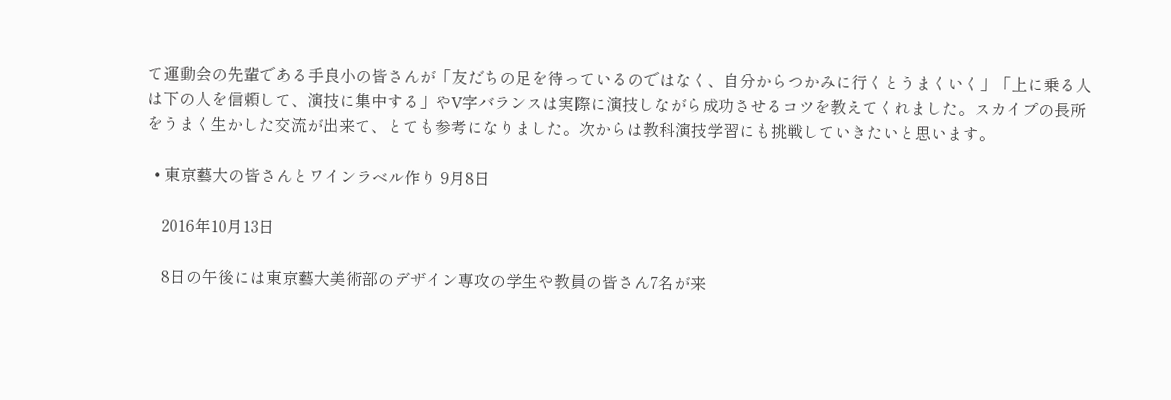て運動会の先輩である手良小の皆さんが「友だちの足を待っているのではなく、自分からつかみに行くとうまくいく」「上に乗る人は下の人を信頼して、演技に集中する」やV字バランスは実際に演技しながら成功させるコツを教えてくれました。スカイプの長所をうまく生かした交流が出来て、とても参考になりました。次からは教科演技学習にも挑戦していきたいと思います。

  • 東京藝大の皆さんとワインラベル作り 9月8日

    2016年10月13日

    8日の午後には東京藝大美術部のデザイン専攻の学生や教員の皆さん7名が来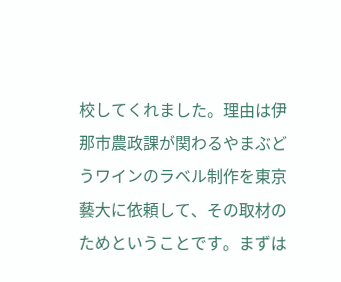校してくれました。理由は伊那市農政課が関わるやまぶどうワインのラベル制作を東京藝大に依頼して、その取材のためということです。まずは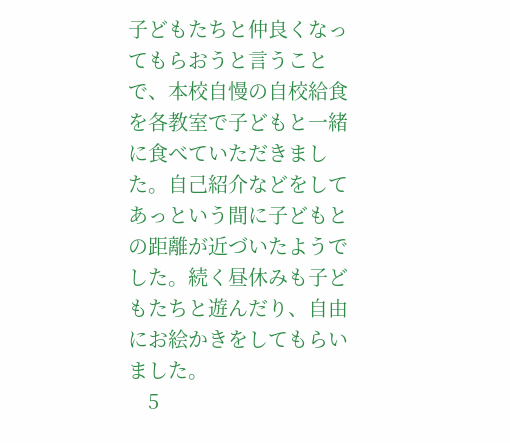子どもたちと仲良くなってもらおうと言うことで、本校自慢の自校給食を各教室で子どもと一緒に食べていただきました。自己紹介などをしてあっという間に子どもとの距離が近づいたようでした。続く昼休みも子どもたちと遊んだり、自由にお絵かきをしてもらいました。
    5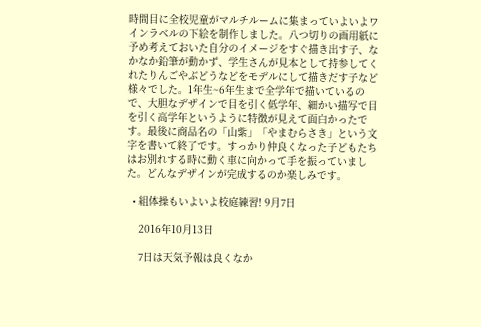時間目に全校児童がマルチルームに集まっていよいよワインラベルの下絵を制作しました。八つ切りの画用紙に予め考えておいた自分のイメージをすぐ描き出す子、なかなか鉛筆が動かず、学生さんが見本として持参してくれたりんごやぶどうなどをモデルにして描きだす子など様々でした。1年生~6年生まで全学年で描いているので、大胆なデザインで目を引く低学年、細かい描写で目を引く高学年というように特徴が見えて面白かったです。最後に商品名の「山紫」「やまむらさき」という文字を書いて終了です。すっかり仲良くなった子どもたちはお別れする時に動く車に向かって手を振っていました。どんなデザインが完成するのか楽しみです。

  • 組体操もいよいよ校庭練習! 9月7日

    2016年10月13日

    7日は天気予報は良くなか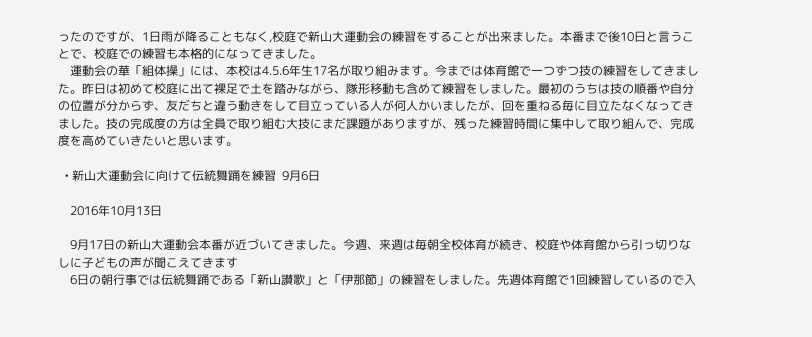ったのですが、1日雨が降ることもなく,校庭で新山大運動会の練習をすることが出来ました。本番まで後10日と言うことで、校庭での練習も本格的になってきました。
    運動会の華「組体操」には、本校は4.5.6年生17名が取り組みます。今までは体育館で一つずつ技の練習をしてきました。昨日は初めて校庭に出て裸足で土を踏みながら、隊形移動も含めて練習をしました。最初のうちは技の順番や自分の位置が分からず、友だちと違う動きをして目立っている人が何人かいましたが、回を重ねる毎に目立たなくなってきました。技の完成度の方は全員で取り組む大技にまだ課題がありますが、残った練習時間に集中して取り組んで、完成度を高めていきたいと思います。

  • 新山大運動会に向けて伝統舞踊を練習  9月6日

    2016年10月13日

    9月17日の新山大運動会本番が近づいてきました。今週、来週は毎朝全校体育が続き、校庭や体育館から引っ切りなしに子どもの声が聞こえてきます
    6日の朝行事では伝統舞踊である「新山讃歌」と「伊那節」の練習をしました。先週体育館で1回練習しているので入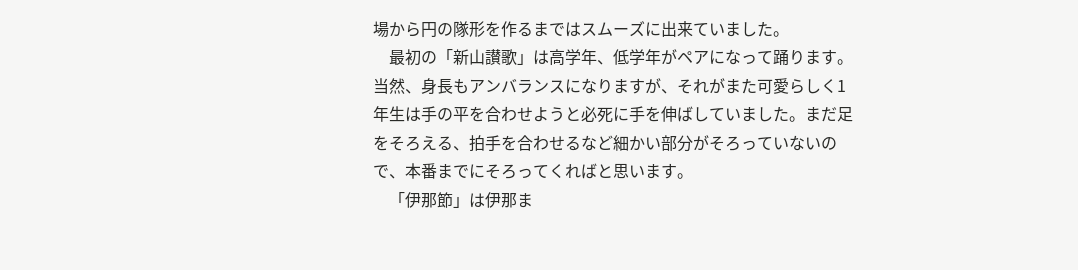場から円の隊形を作るまではスムーズに出来ていました。
    最初の「新山讃歌」は高学年、低学年がペアになって踊ります。当然、身長もアンバランスになりますが、それがまた可愛らしく1年生は手の平を合わせようと必死に手を伸ばしていました。まだ足をそろえる、拍手を合わせるなど細かい部分がそろっていないので、本番までにそろってくればと思います。
    「伊那節」は伊那ま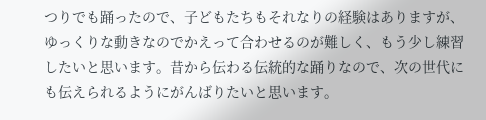つりでも踊ったので、子どもたちもそれなりの経験はありますが、ゆっくりな動きなのでかえって合わせるのが難しく、もう少し練習したいと思います。昔から伝わる伝統的な踊りなので、次の世代にも伝えられるようにがんばりたいと思います。